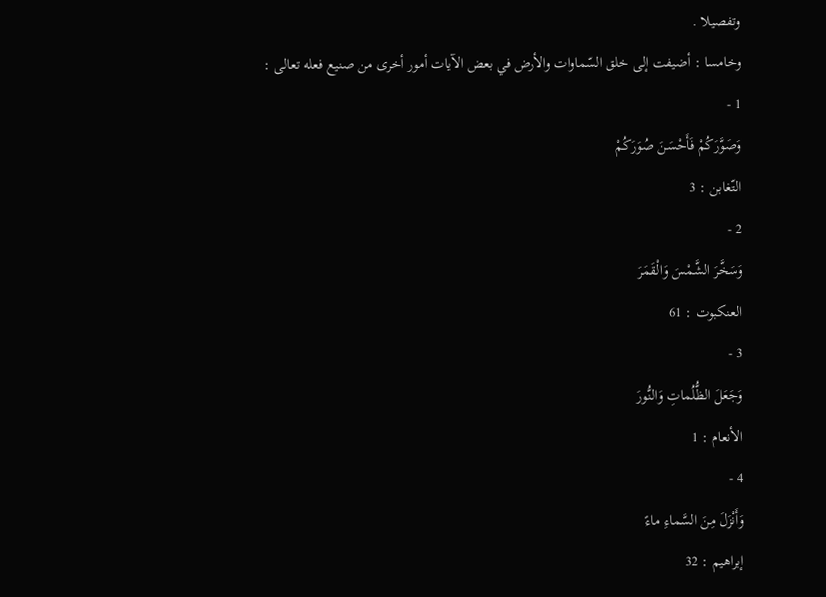وتفصيلا .
وخامسا : أضيفت إلى خلق السّماوات والأرض في بعض الآيات أمور أخرى من صنيع فعله تعالى :
1 -
وَصَوَّرَكُمْ فَأَحْسَنَ صُوَرَكُمْ
التّغابن : 3
2 -
وَسَخَّرَ الشَّمْسَ وَالْقَمَرَ
العنكبوت : 61
3 -
وَجَعَلَ الظُّلُماتِ وَالنُّورَ
الأنعام : 1
4 -
وَأَنْزَلَ مِنَ السَّماءِ ماءً
إبراهيم : 32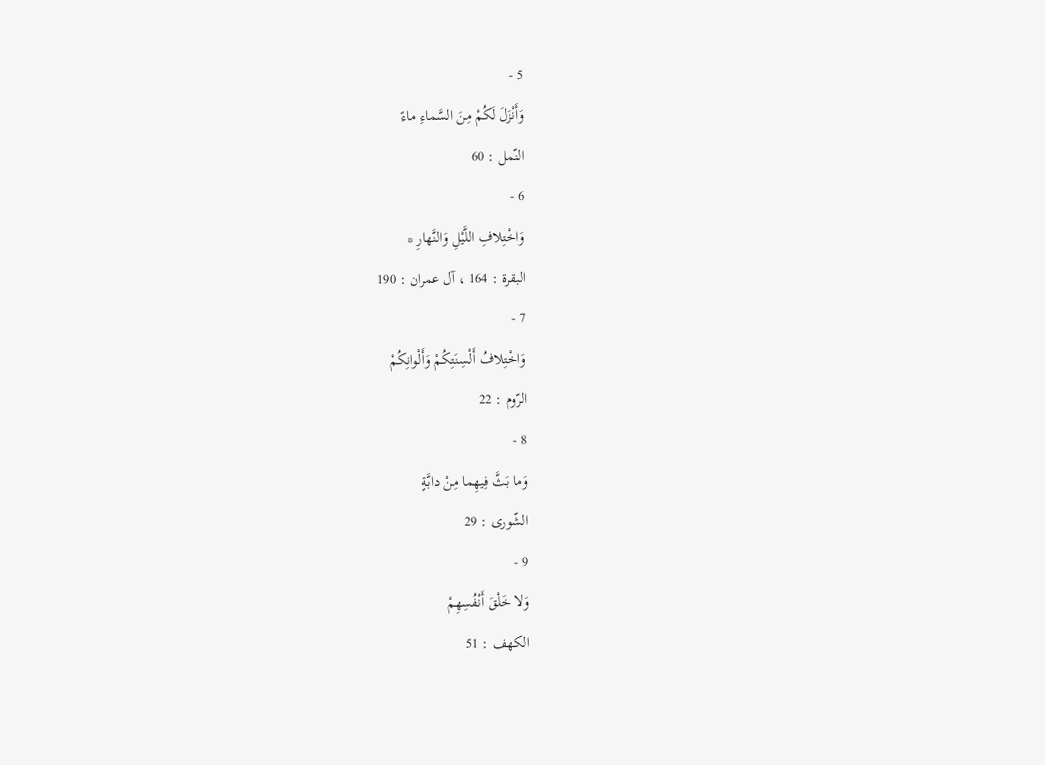5 -
وَأَنْزَلَ لَكُمْ مِنَ السَّماءِ ماءً
النّمل : 60
6 -
وَاخْتِلافِ اللَّيْلِ وَالنَّهارِ *
البقرة : 164 ، آل عمران : 190
7 -
وَاخْتِلافُ أَلْسِنَتِكُمْ وَأَلْوانِكُمْ
الرّوم : 22
8 -
وَما بَثَّ فِيهِما مِنْ دابَّةٍ
الشّورى : 29
9 -
وَلا خَلْقَ أَنْفُسِهِمْ
الكهف : 51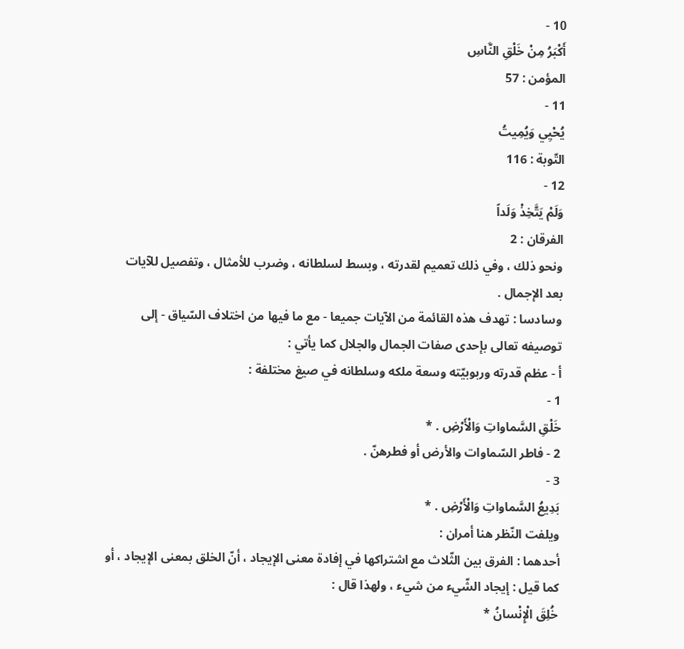10 -
أَكْبَرُ مِنْ خَلْقِ النَّاسِ
المؤمن : 57
11 -
يُحْيِي وَيُمِيتُ
التّوبة : 116
12 -
وَلَمْ يَتَّخِذْ وَلَداً
الفرقان : 2
ونحو ذلك ، وفي ذلك تعميم لقدرته ، وبسط لسلطانه ، وضرب للأمثال ، وتفصيل للآيات بعد الإجمال .
وسادسا : تهدف هذه القائمة من الآيات جميعا - مع ما فيها من اختلاف السّياق - إلى توصيفه تعالى بإحدى صفات الجمال والجلال كما يأتي :
أ - عظم قدرته وربوبيّته وسعة ملكه وسلطانه في صيغ مختلفة :
1 -
خَلْقِ السَّماواتِ وَالْأَرْضِ . *
2 - فاطر السّماوات والأرض أو فطرهنّ .
3 -
بَدِيعُ السَّماواتِ وَالْأَرْضِ . *
ويلفت النّظر هنا أمران :
أحدهما : الفرق بين الثّلاث مع اشتراكها في إفادة معنى الإيجاد ، أنّ الخلق بمعنى الإيجاد ، أو كما قيل : إيجاد الشّيء من شيء ، ولهذا قال :
خُلِقَ الْإِنْسانُ *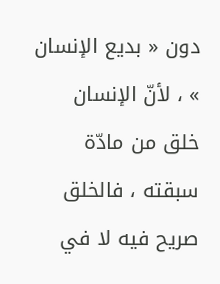دون « بديع الإنسان » ، لأنّ الإنسان خلق من مادّة سبقته ، فالخلق صريح فيه لا في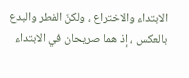الابتداء والاختراع ، ولكنّ الفطر والبدع بالعكس ، إذ هما صريحان في الابتداء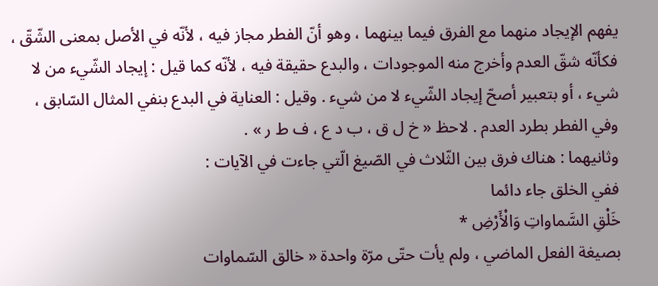يفهم الإيجاد منهما مع الفرق فيما بينهما ، وهو أنّ الفطر مجاز فيه ، لأنّه في الأصل بمعنى الشّقّ ، فكأنّه شقّ العدم وأخرج منه الموجودات ، والبدع حقيقة فيه ، لأنّه كما قيل : إيجاد الشّيء من لا شيء ، أو بتعبير أصحّ إيجاد الشّيء لا من شيء . وقيل : العناية في البدع بنفي المثال السّابق ، وفي الفطر بطرد العدم . لاحظ « خ ل ق ، ب د ع ، ف ط ر » .
وثانيهما : هناك فرق بين الثّلاث في الصّيغ الّتي جاءت في الآيات :
ففي الخلق جاء دائما
خَلْقِ السَّماواتِ وَالْأَرْضِ *
بصيغة الفعل الماضي ، ولم يأت حتّى مرّة واحدة « خالق السّماوات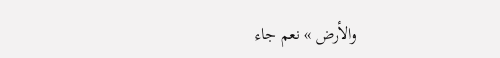والأرض » نعم جاء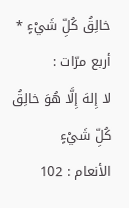خالِقُ كُلِّ شَيْءٍ *
أربع مرّات :
لا إِلهَ إِلَّا هُوَ خالِقُ كُلِّ شَيْءٍ
الأنعام : 102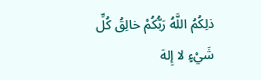ذلِكُمُ اللَّهُ رَبُّكُمْ خالِقُ كُلِّ شَيْءٍ لا إِلهَ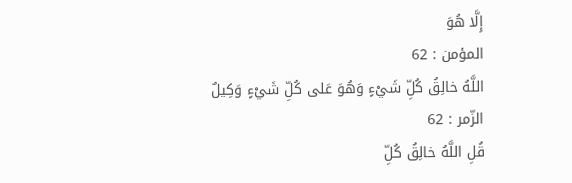إِلَّا هُوَ
المؤمن : 62
اللَّهُ خالِقُ كُلِّ شَيْءٍ وَهُوَ عَلى كُلِّ شَيْءٍ وَكِيلٌ
الزّمر : 62
قُلِ اللَّهُ خالِقُ كُلِّ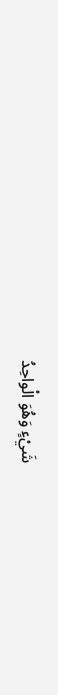شَيْءٍ وَهُوَ الْواحِدُ